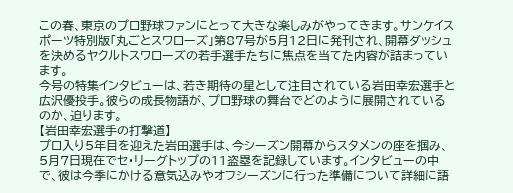この春、東京のプロ野球ファンにとって大きな楽しみがやってきます。サンケイスポーツ特別版「丸ごとスワローズ」第87号が5月12日に発刊され、開幕ダッシュを決めるヤクルトスワローズの若手選手たちに焦点を当てた内容が詰まっています。
今号の特集インタビューは、若き期待の星として注目されている岩田幸宏選手と広沢優投手。彼らの成長物語が、プロ野球の舞台でどのように展開されているのか、迫ります。
【岩田幸宏選手の打撃道】
プロ入り5年目を迎えた岩田選手は、今シーズン開幕からスタメンの座を掴み、5月7日現在でセ・リーグトップの11盗塁を記録しています。インタビューの中で、彼は今季にかける意気込みやオフシーズンに行った準備について詳細に語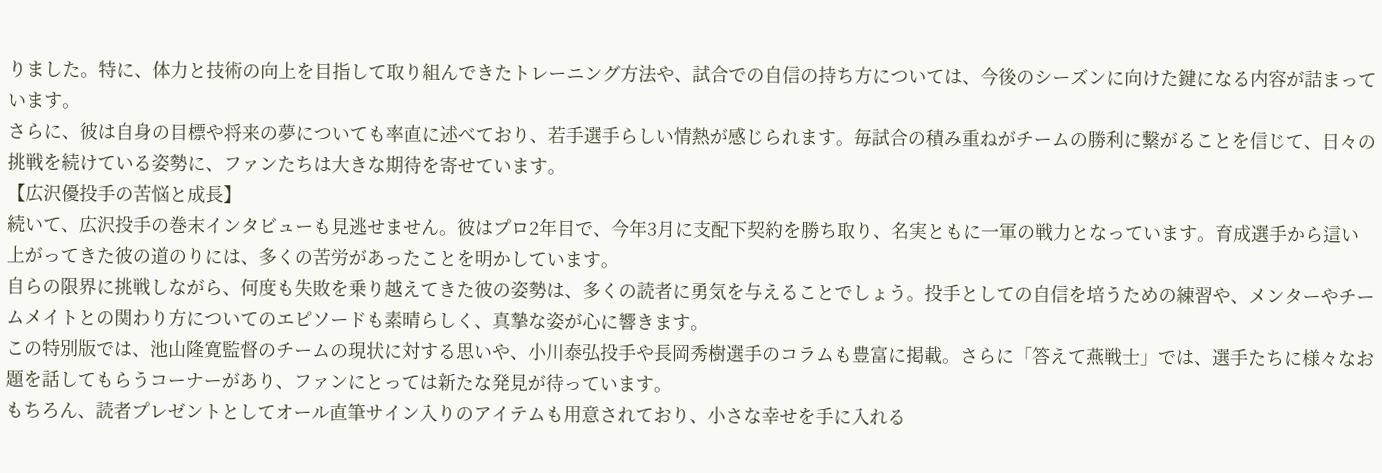りました。特に、体力と技術の向上を目指して取り組んできたトレーニング方法や、試合での自信の持ち方については、今後のシーズンに向けた鍵になる内容が詰まっています。
さらに、彼は自身の目標や将来の夢についても率直に述べており、若手選手らしい情熱が感じられます。毎試合の積み重ねがチームの勝利に繋がることを信じて、日々の挑戦を続けている姿勢に、ファンたちは大きな期待を寄せています。
【広沢優投手の苦悩と成長】
続いて、広沢投手の巻末インタビューも見逃せません。彼はプロ2年目で、今年3月に支配下契約を勝ち取り、名実ともに一軍の戦力となっています。育成選手から這い上がってきた彼の道のりには、多くの苦労があったことを明かしています。
自らの限界に挑戦しながら、何度も失敗を乗り越えてきた彼の姿勢は、多くの読者に勇気を与えることでしょう。投手としての自信を培うための練習や、メンターやチームメイトとの関わり方についてのエピソードも素晴らしく、真摯な姿が心に響きます。
この特別版では、池山隆寛監督のチームの現状に対する思いや、小川泰弘投手や長岡秀樹選手のコラムも豊富に掲載。さらに「答えて燕戦士」では、選手たちに様々なお題を話してもらうコーナーがあり、ファンにとっては新たな発見が待っています。
もちろん、読者プレゼントとしてオール直筆サイン入りのアイテムも用意されており、小さな幸せを手に入れる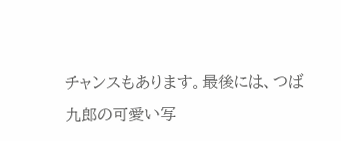チャンスもあります。最後には、つば九郎の可愛い写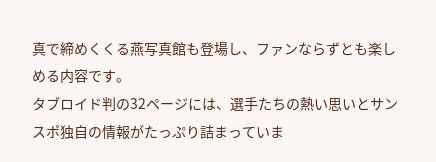真で締めくくる燕写真館も登場し、ファンならずとも楽しめる内容です。
タブロイド判の32ページには、選手たちの熱い思いとサンスポ独自の情報がたっぷり詰まっていま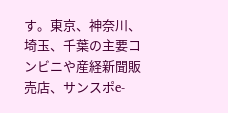す。東京、神奈川、埼玉、千葉の主要コンビニや産経新聞販売店、サンスポe-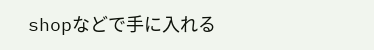shopなどで手に入れる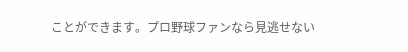ことができます。プロ野球ファンなら見逃せない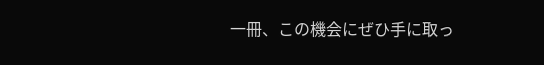一冊、この機会にぜひ手に取っ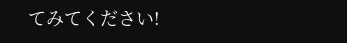てみてください!